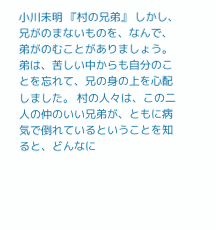小川未明 『村の兄弟』 しかし、兄がのまないものを、なんで、弟がのむことがありましょう。 弟は、苦しい中からも自分のことを忘れて、兄の身の上を心配しました。 村の人々は、この二人の仲のいい兄弟が、ともに病気で倒れているということを知ると、どんなに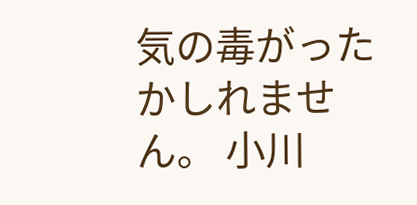気の毒がったかしれません。 小川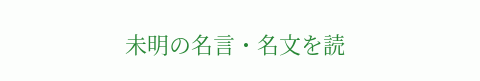未明の名言・名文を読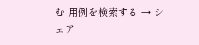む 用例を検索する → シェア